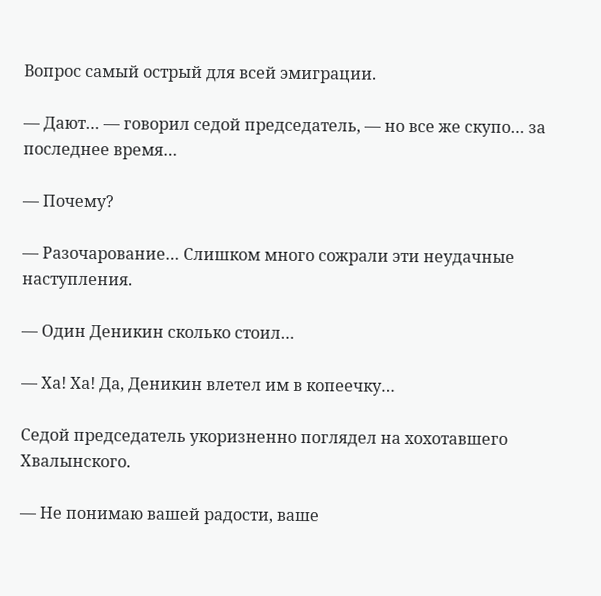Вопрос самый острый для всей эмиграции.

— Дают… — говорил седой председатель, — но все же скупо… за последнее время…

— Почему?

— Разочарование… Слишком много сожрали эти неудачные наступления.

— Один Деникин сколько стоил…

— Ха! Ха! Да, Деникин влетел им в копеечку…

Седой председатель укоризненно поглядел на хохотавшего Хвалынского.

— Не понимаю вашей радости, ваше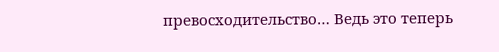превосходительство… Ведь это теперь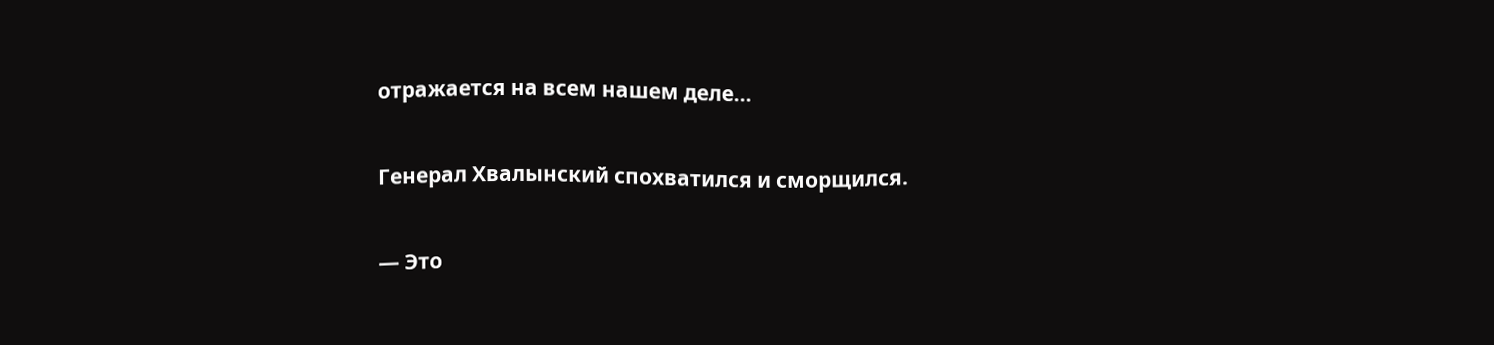отражается на всем нашем деле…

Генерал Хвалынский спохватился и сморщился.

— Это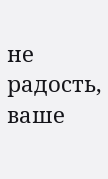не радость, ваше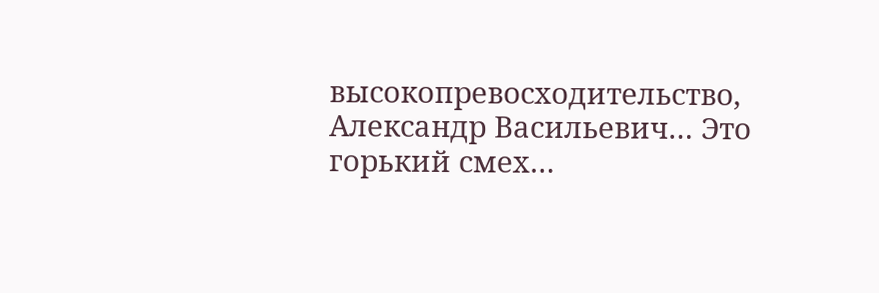высокопревосходительство, Александр Васильевич… Это горький смех…